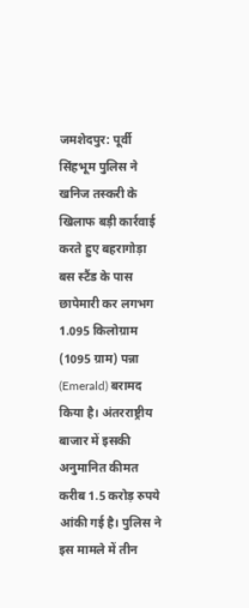जमशेदपुर: पूर्वी सिंहभूम पुलिस ने खनिज तस्करी के खिलाफ बड़ी कार्रवाई करते हुए बहरागोड़ा बस स्टैंड के पास छापेमारी कर लगभग 1.095 किलोग्राम (1095 ग्राम) पन्ना (Emerald) बरामद किया है। अंतरराष्ट्रीय बाजार में इसकी अनुमानित कीमत करीब 1.5 करोड़ रुपये आंकी गई है। पुलिस ने इस मामले में तीन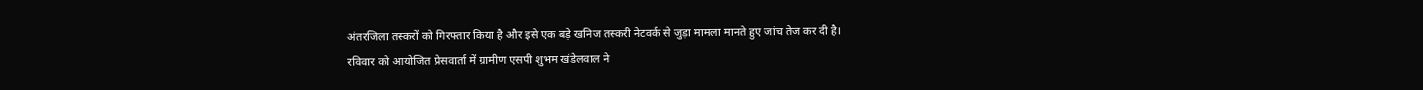अंतरजिला तस्करों को गिरफ्तार किया है और इसे एक बड़े खनिज तस्करी नेटवर्क से जुड़ा मामला मानते हुए जांच तेज कर दी है।
रविवार को आयोजित प्रेसवार्ता में ग्रामीण एसपी शुभम खंडेलवाल ने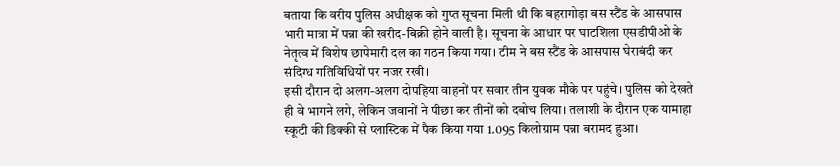बताया कि वरीय पुलिस अधीक्षक को गुप्त सूचना मिली थी कि बहरागोड़ा बस स्टैंड के आसपास भारी मात्रा में पन्ना की खरीद-बिक्री होने वाली है। सूचना के आधार पर घाटशिला एसडीपीओ के नेतृत्व में विशेष छापेमारी दल का गठन किया गया। टीम ने बस स्टैंड के आसपास घेराबंदी कर संदिग्ध गतिविधियों पर नजर रखी।
इसी दौरान दो अलग-अलग दोपहिया वाहनों पर सवार तीन युवक मौके पर पहुंचे। पुलिस को देखते ही वे भागने लगे, लेकिन जवानों ने पीछा कर तीनों को दबोच लिया। तलाशी के दौरान एक यामाहा स्कूटी की डिक्की से प्लास्टिक में पैक किया गया 1.095 किलोग्राम पन्ना बरामद हुआ।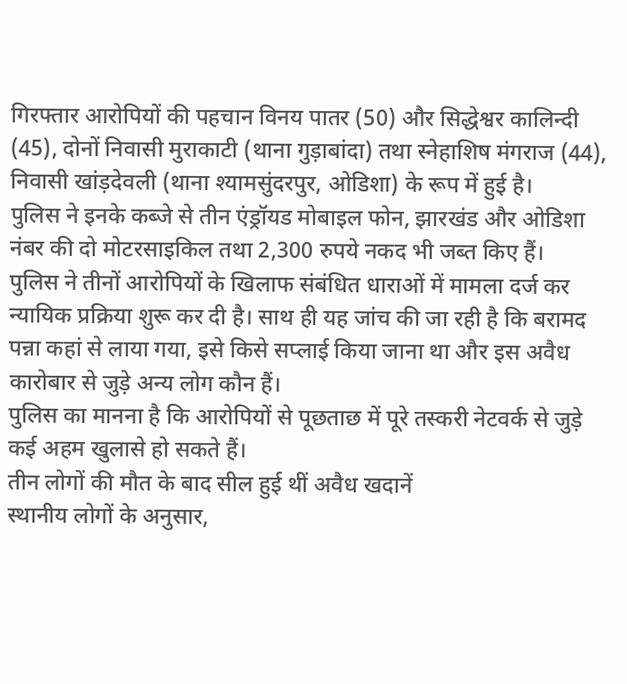गिरफ्तार आरोपियों की पहचान विनय पातर (50) और सिद्धेश्वर कालिन्दी (45), दोनों निवासी मुराकाटी (थाना गुड़ाबांदा) तथा स्नेहाशिष मंगराज (44), निवासी खांड़देवली (थाना श्यामसुंदरपुर, ओडिशा) के रूप में हुई है।
पुलिस ने इनके कब्जे से तीन एंड्रॉयड मोबाइल फोन, झारखंड और ओडिशा नंबर की दो मोटरसाइकिल तथा 2,300 रुपये नकद भी जब्त किए हैं।
पुलिस ने तीनों आरोपियों के खिलाफ संबंधित धाराओं में मामला दर्ज कर न्यायिक प्रक्रिया शुरू कर दी है। साथ ही यह जांच की जा रही है कि बरामद पन्ना कहां से लाया गया, इसे किसे सप्लाई किया जाना था और इस अवैध कारोबार से जुड़े अन्य लोग कौन हैं।
पुलिस का मानना है कि आरोपियों से पूछताछ में पूरे तस्करी नेटवर्क से जुड़े कई अहम खुलासे हो सकते हैं।
तीन लोगों की मौत के बाद सील हुई थीं अवैध खदानें
स्थानीय लोगों के अनुसार,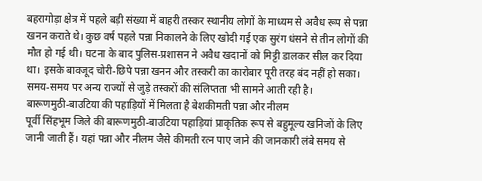बहरागोड़ा क्षेत्र में पहले बड़ी संख्या में बाहरी तस्कर स्थानीय लोगों के माध्यम से अवैध रूप से पन्ना खनन कराते थे। कुछ वर्ष पहले पन्ना निकालने के लिए खोदी गई एक सुरंग धंसने से तीन लोगों की मौत हो गई थी। घटना के बाद पुलिस-प्रशासन ने अवैध खदानों को मिट्टी डालकर सील कर दिया था। इसके बावजूद चोरी-छिपे पन्ना खनन और तस्करी का कारोबार पूरी तरह बंद नहीं हो सका। समय-समय पर अन्य राज्यों से जुड़े तस्करों की संलिप्तता भी सामने आती रही है।
बारूणमुठी-बाउटिया की पहाड़ियों में मिलता है बेशकीमती पन्ना और नीलम
पूर्वी सिंहभूम जिले की बारूणमुठी-बाउटिया पहाड़ियां प्राकृतिक रूप से बहुमूल्य खनिजों के लिए जानी जाती हैं। यहां पन्ना और नीलम जैसे कीमती रत्न पाए जाने की जानकारी लंबे समय से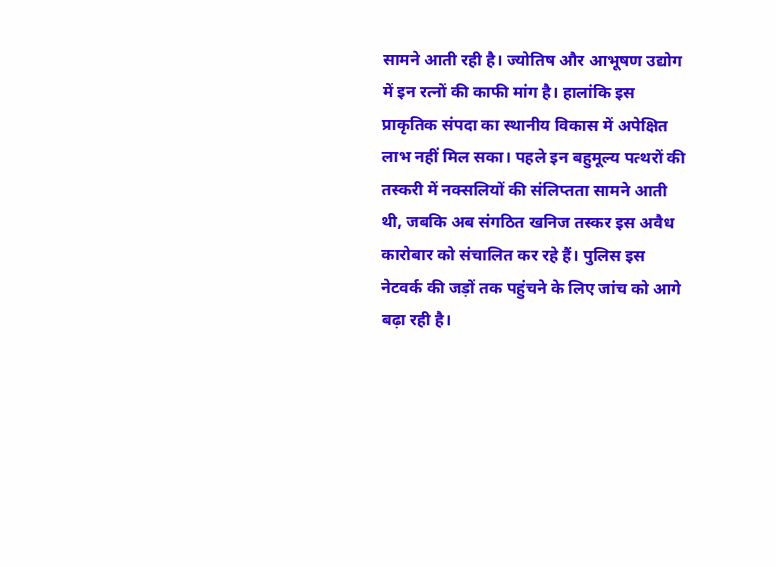सामने आती रही है। ज्योतिष और आभूषण उद्योग में इन रत्नों की काफी मांग है। हालांकि इस प्राकृतिक संपदा का स्थानीय विकास में अपेक्षित लाभ नहीं मिल सका। पहले इन बहुमूल्य पत्थरों की तस्करी में नक्सलियों की संलिप्तता सामने आती थी, जबकि अब संगठित खनिज तस्कर इस अवैध कारोबार को संचालित कर रहे हैं। पुलिस इस नेटवर्क की जड़ों तक पहुंचने के लिए जांच को आगे बढ़ा रही है।